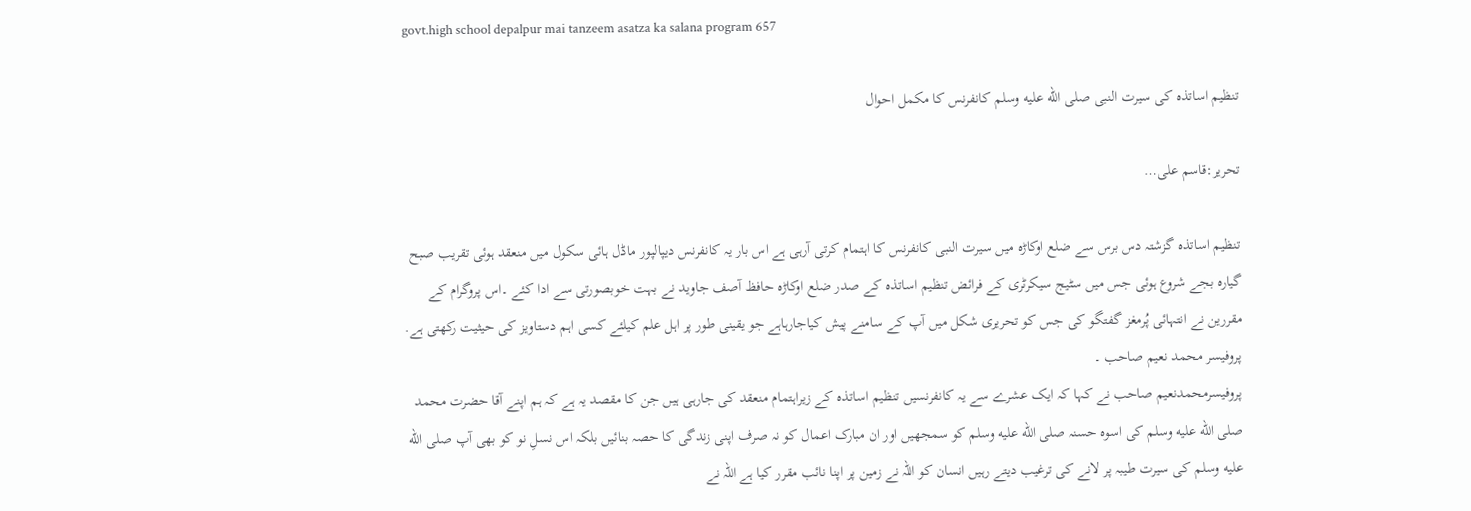govt.high school depalpur mai tanzeem asatza ka salana program 657

تنظیم اساتذہ کی سیرت النبی صلى الله عليه وسلم کانفرنس کا مکمل احوال

تحریر:قاسم علی…

تنظیم اساتذہ گزشتہ دس برس سے ضلع اوکاڑہ میں سیرت النبی کانفرنس کا اہتمام کرتی آرہی ہے اس بار یہ کانفرنس دیپالپور ماڈل ہائی سکول میں منعقد ہوئی تقریب صبح گیارہ بجے شروع ہوئی جس میں سٹیج سیکرٹری کے فرائض تنظیم اساتذہ کے صدر ضلع اوکاڑہ حافظ آصف جاوید نے بہت خوبصورتی سے ادا کئے ۔اس پروگرام کے مقررین نے انتہائی پُرمغز گفتگو کی جس کو تحریری شکل میں آپ کے سامنے پیش کیاجارہاہے جو یقینی طور پر اہل علم کیلئے کسی اہم دستاویز کی حیثیت رکھتی ہے.
پروفیسر محمد نعیم صاحب ۔
پروفیسرمحمدنعیم صاحب نے کہا کہ ایک عشرے سے یہ کانفرنسیں تنظیم اساتذہ کے زیراہتمام منعقد کی جارہی ہیں جن کا مقصد یہ ہے کہ ہم اپنے آقا حضرت محمد صلى الله عليه وسلم کی اسوہ حسنہ صلى الله عليه وسلم کو سمجھیں اور ان مبارک اعمال کو نہ صرف اپنی زندگی کا حصہ بنائیں بلکہ اس نسلِ نو کو بھی آپ صلى الله عليه وسلم کی سیرت طیبہ پر لانے کی ترغیب دیتے رہیں انسان کو اللہ نے زمین پر اپنا نائب مقرر کیا ہے اللہ نے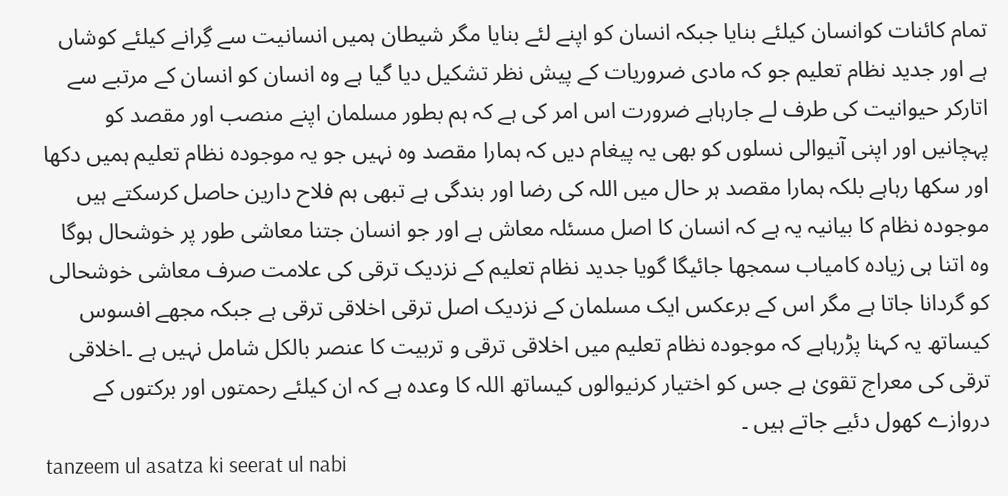تمام کائنات کوانسان کیلئے بنایا جبکہ انسان کو اپنے لئے بنایا مگر شیطان ہمیں انسانیت سے گِرانے کیلئے کوشاں ہے اور جدید نظام تعلیم جو کہ مادی ضروریات کے پیش نظر تشکیل دیا گیا ہے وہ انسان کو انسان کے مرتبے سے اتارکر حیوانیت کی طرف لے جارہاہے ضرورت اس امر کی ہے کہ ہم بطور مسلمان اپنے منصب اور مقصد کو پہچانیں اور اپنی آنیوالی نسلوں کو بھی یہ پیغام دیں کہ ہمارا مقصد وہ نہیں جو یہ موجودہ نظام تعلیم ہمیں دکھا اور سکھا رہاہے بلکہ ہمارا مقصد ہر حال میں اللہ کی رضا اور بندگی ہے تبھی ہم فلاح دارین حاصل کرسکتے ہیں موجودہ نظام کا بیانیہ یہ ہے کہ انسان کا اصل مسئلہ معاش ہے اور جو انسان جتنا معاشی طور پر خوشحال ہوگا وہ اتنا ہی زیادہ کامیاب سمجھا جائیگا گویا جدید نظام تعلیم کے نزدیک ترقی کی علامت صرف معاشی خوشحالی کو گردانا جاتا ہے مگر اس کے برعکس ایک مسلمان کے نزدیک اصل ترقی اخلاقی ترقی ہے جبکہ مجھے افسوس کیساتھ یہ کہنا پڑرہاہے کہ موجودہ نظام تعلیم میں اخلاقی ترقی و تربیت کا عنصر بالکل شامل نہیں ہے ۔اخلاقی ترقی کی معراج تقویٰ ہے جس کو اختیار کرنیوالوں کیساتھ اللہ کا وعدہ ہے کہ ان کیلئے رحمتوں اور برکتوں کے دروازے کھول دئیے جاتے ہیں ۔
tanzeem ul asatza ki seerat ul nabi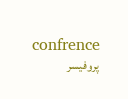confrence
پروفیسر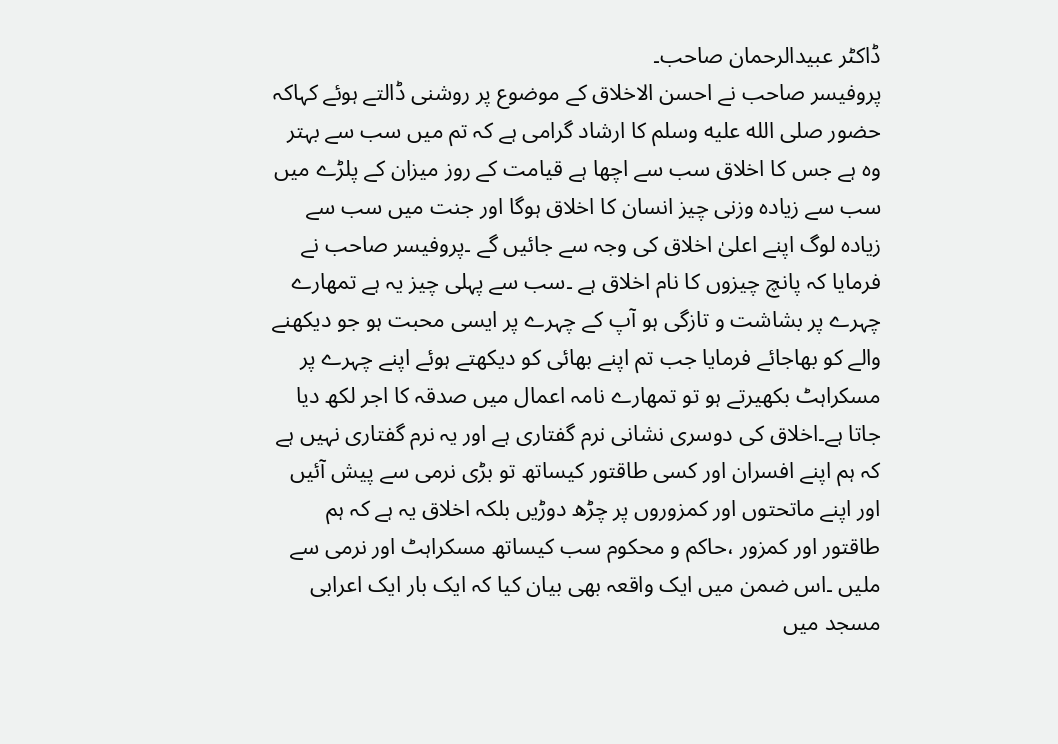ڈاکٹر عبیدالرحمان صاحب۔
پروفیسر صاحب نے احسن الاخلاق کے موضوع پر روشنی ڈالتے ہوئے کہاکہ حضور صلى الله عليه وسلم کا ارشاد گرامی ہے کہ تم میں سب سے بہتر وہ ہے جس کا اخلاق سب سے اچھا ہے قیامت کے روز میزان کے پلڑے میں سب سے زیادہ وزنی چیز انسان کا اخلاق ہوگا اور جنت میں سب سے زیادہ لوگ اپنے اعلیٰ اخلاق کی وجہ سے جائیں گے ۔پروفیسر صاحب نے فرمایا کہ پانچ چیزوں کا نام اخلاق ہے ۔سب سے پہلی چیز یہ ہے تمھارے چہرے پر بشاشت و تازگی ہو آپ کے چہرے پر ایسی محبت ہو جو دیکھنے والے کو بھاجائے فرمایا جب تم اپنے بھائی کو دیکھتے ہوئے اپنے چہرے پر مسکراہٹ بکھیرتے ہو تو تمھارے نامہ اعمال میں صدقہ کا اجر لکھ دیا جاتا ہے۔اخلاق کی دوسری نشانی نرم گفتاری ہے اور یہ نرم گفتاری نہیں ہے کہ ہم اپنے افسران اور کسی طاقتور کیساتھ تو بڑی نرمی سے پیش آئیں اور اپنے ماتحتوں اور کمزوروں پر چڑھ دوڑیں بلکہ اخلاق یہ ہے کہ ہم طاقتور اور کمزور ،حاکم و محکوم سب کیساتھ مسکراہٹ اور نرمی سے ملیں ۔اس ضمن میں ایک واقعہ بھی بیان کیا کہ ایک بار ایک اعرابی مسجد میں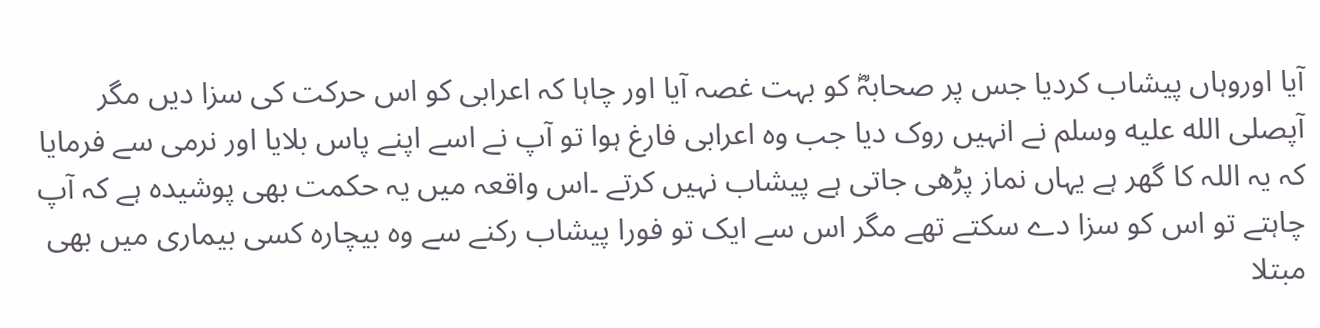آیا اوروہاں پیشاب کردیا جس پر صحابہؓ کو بہت غصہ آیا اور چاہا کہ اعرابی کو اس حرکت کی سزا دیں مگر آپصلى الله عليه وسلم نے انہیں روک دیا جب وہ اعرابی فارغ ہوا تو آپ نے اسے اپنے پاس بلایا اور نرمی سے فرمایا کہ یہ اللہ کا گھر ہے یہاں نماز پڑھی جاتی ہے پیشاب نہیں کرتے ۔اس واقعہ میں یہ حکمت بھی پوشیدہ ہے کہ آپ چاہتے تو اس کو سزا دے سکتے تھے مگر اس سے ایک تو فورا پیشاب رکنے سے وہ بیچارہ کسی بیماری میں بھی مبتلا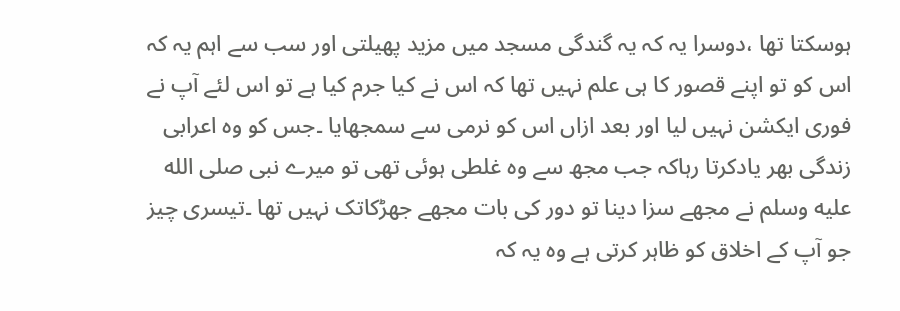ہوسکتا تھا ،دوسرا یہ کہ یہ گندگی مسجد میں مزید پھیلتی اور سب سے اہم یہ کہ اس کو تو اپنے قصور کا ہی علم نہیں تھا کہ اس نے کیا جرم کیا ہے تو اس لئے آپ نے فوری ایکشن نہیں لیا اور بعد ازاں اس کو نرمی سے سمجھایا ۔جس کو وہ اعرابی زندگی بھر یادکرتا رہاکہ جب مجھ سے وہ غلطی ہوئی تھی تو میرے نبی صلى الله عليه وسلم نے مجھے سزا دینا تو دور کی بات مجھے جھڑکاتک نہیں تھا ۔تیسری چیز جو آپ کے اخلاق کو ظاہر کرتی ہے وہ یہ کہ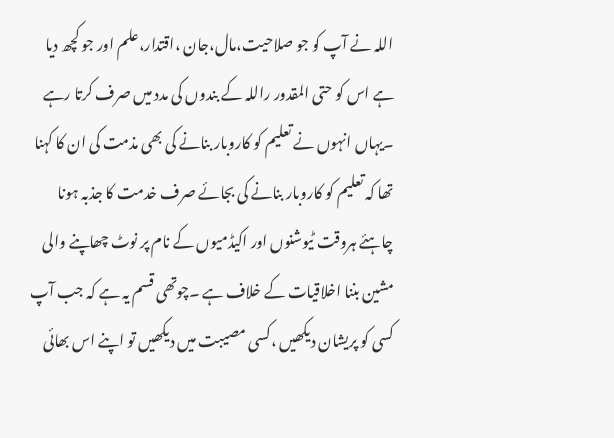اللہ نے آپ کو جو صلاحیت،مال،جان ،اقتدار،علم اور جو کچھ دیا ہے اس کو حتی المقدور راللہ کے بندوں کی مدد میں صرف کرتا رہے ۔یہاں انہوں نے تعلیم کو کاروبار بنانے کی بھی مذمت کی ان کا کہنا تھا کہ تعلیم کو کاروبار بنانے کی بجائے صرف خدمت کا جذبہ ہونا چاہئے ہروقت ٹیوشنوں اور اکیڈمیوں کے نام پر نوٹ چھاپنے والی مشین بننا اخلاقیات کے خلاف ہے ۔چوتھی قسم یہ ہے کہ جب آپ کسی کو پریشان دیکھیں ،کسی مصیبت میں دیکھیں تو اپنے اس بھائی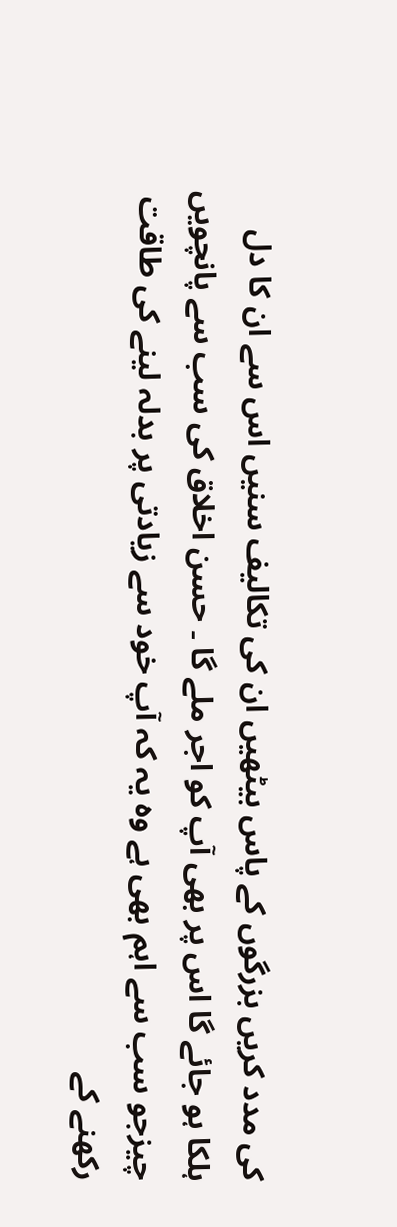کی مدد کریں بزرگوں کے پاس بیٹھیں ان کی تکالیف سنیں اس سے ان کا دل ہلکا ہو جائے گا اس پر بھی آپ کو اجر ملے گا ۔ حسن اخلاق کی سب سے پانچویں چیزجو سب سے اہم بھی ہے وہ یہ کہ آپ خود سے زیادتی پر بدلہ لینے کی طاقت رکھنے کے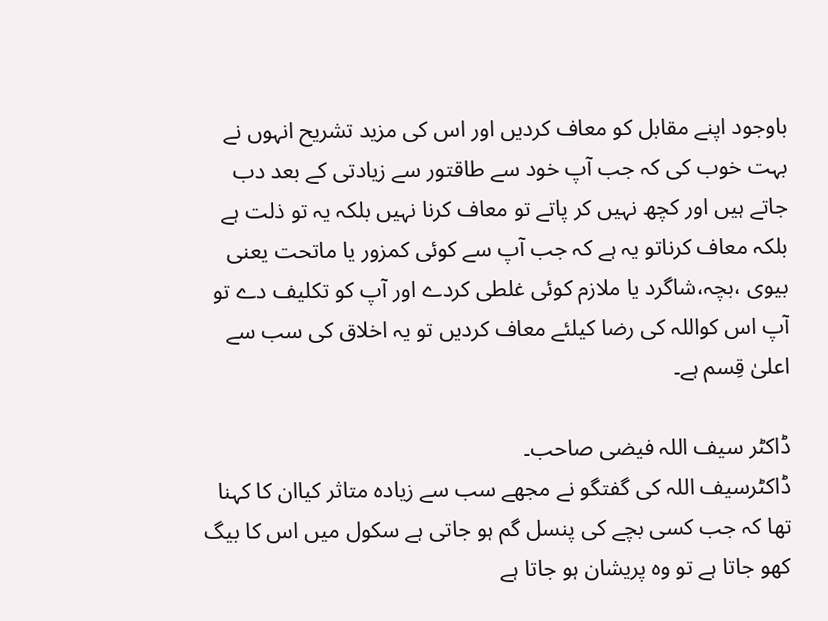باوجود اپنے مقابل کو معاف کردیں اور اس کی مزید تشریح انہوں نے بہت خوب کی کہ جب آپ خود سے طاقتور سے زیادتی کے بعد دب جاتے ہیں اور کچھ نہیں کر پاتے تو معاف کرنا نہیں بلکہ یہ تو ذلت ہے بلکہ معاف کرناتو یہ ہے کہ جب آپ سے کوئی کمزور یا ماتحت یعنی بیوی ،بچہ،شاگرد یا ملازم کوئی غلطی کردے اور آپ کو تکلیف دے تو آپ اس کواللہ کی رضا کیلئے معاف کردیں تو یہ اخلاق کی سب سے اعلیٰ قِسم ہے۔

ڈاکٹر سیف اللہ فیضی صاحب۔
ڈاکٹرسیف اللہ کی گفتگو نے مجھے سب سے زیادہ متاثر کیاان کا کہنا تھا کہ جب کسی بچے کی پنسل گم ہو جاتی ہے سکول میں اس کا بیگ کھو جاتا ہے تو وہ پریشان ہو جاتا ہے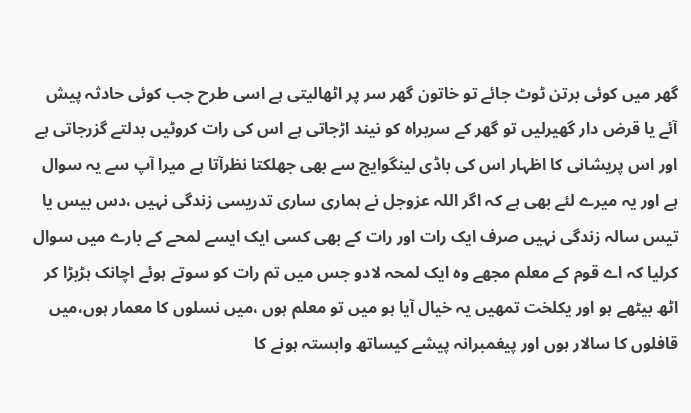گھر میں کوئی برتن ٹوٹ جائے تو خاتون گھر سر پر اٹھالیتی ہے اسی طرح جب کوئی حادثہ پیش آئے یا قرض دار گھیرلیں تو گھر کے سربراہ کو نیند اڑجاتی ہے اس کی رات کروٹیں بدلتے گزرجاتی ہے اور اس پریشانی کا اظہار اس کی باڈی لینگوایج سے بھی جھلکتا نظرآتا ہے میرا آپ سے یہ سوال ہے اور یہ میرے لئے بھی ہے کہ اگر اللہ عزوجل نے ہماری ساری تدریسی زندگی نہیں ،دس بیس یا تیس سالہ زندگی نہیں صرف ایک رات اور رات کے بھی کسی ایک ایسے لمحے کے بارے میں سوال کرلیا کہ اے قوم کے معلم مجھے وہ ایک لمحہ لادو جس میں تم رات کو سوتے ہوئے اچانک ہڑبڑا کر اٹھ بیٹھے ہو اور یکلخت تمھیں یہ خیال آیا ہو میں تو معلم ہوں ،میں نسلوں کا معمار ہوں،میں قافلوں کا سالار ہوں اور پیغمبرانہ پیشے کیساتھ وابستہ ہونے کا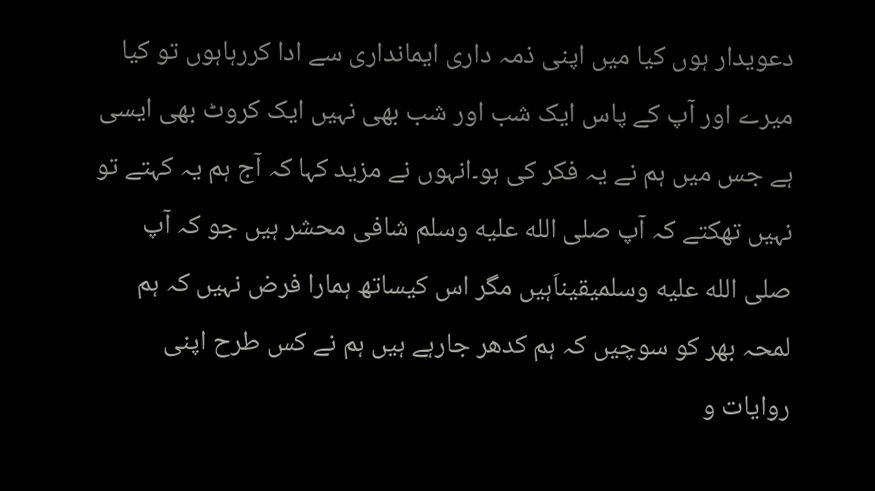دعویدار ہوں کیا میں اپنی ذمہ داری ایمانداری سے ادا کررہاہوں تو کیا میرے اور آپ کے پاس ایک شب اور شب بھی نہیں ایک کروٹ بھی ایسی ہے جس میں ہم نے یہ فکر کی ہو۔انہوں نے مزید کہا کہ آج ہم یہ کہتے تو نہیں تھکتے کہ آپ صلى الله عليه وسلم شافی محشر ہیں جو کہ آپ صلى الله عليه وسلمیقیناَہیں مگر اس کیساتھ ہمارا فرض نہیں کہ ہم لمحہ بھر کو سوچیں کہ ہم کدھر جارہے ہیں ہم نے کس طرح اپنی روایات و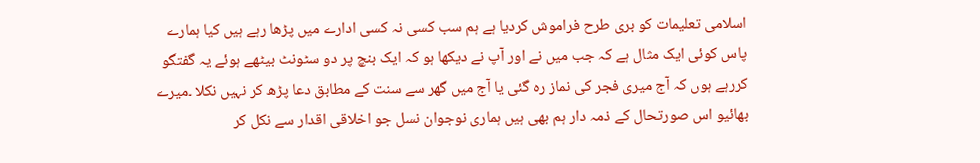اسلامی تعلیمات کو بری طرح فراموش کردیا ہے ہم سب کسی نہ کسی ادارے میں پڑھا رہے ہیں کیا ہمارے پاس کوئی ایک مثال ہے کہ جب میں نے اور آپ نے دیکھا ہو کہ ایک بنچ پر دو سٹونٹ بیٹھے ہوئے یہ گفتگو کررہے ہوں کہ آج میری فجر کی نماز رہ گئی یا آج میں گھر سے سنت کے مطابق دعا پڑھ کر نہیں نکلا ۔میرے بھائیو اس صورتحال کے ذمہ دار ہم بھی ہیں ہماری نوجوان نسل جو اخلاقی اقدار سے نکل کر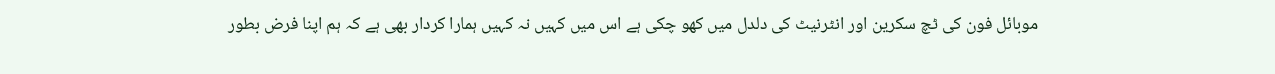موبائل فون کی ٹچ سکرین اور انٹرنیٹ کی دلدل میں کھو چکی ہے اس میں کہیں نہ کہیں ہمارا کردار بھی ہے کہ ہم اپنا فرض بطور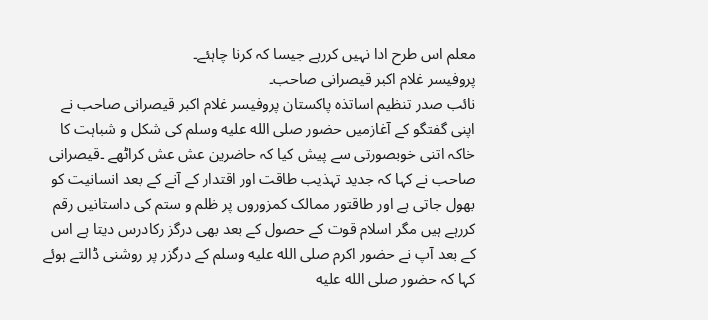معلم اس طرح ادا نہیں کررہے جیسا کہ کرنا چاہئے۔
پروفیسر غلام اکبر قیصرانی صاحب۔
نائب صدر تنظیم اساتذہ پاکستان پروفیسر غلام اکبر قیصرانی صاحب نے اپنی گفتگو کے آغازمیں حضور صلى الله عليه وسلم کی شکل و شباہت کا خاکہ اتنی خوبصورتی سے پیش کیا کہ حاضرین عش عش کراٹھے ۔قیصرانی صاحب نے کہا کہ جدید تہذیب طاقت اور اقتدار کے آنے کے بعد انسانیت کو بھول جاتی ہے اور طاقتور ممالک کمزوروں پر ظلم و ستم کی داستانیں رقم کررہے ہیں مگر اسلام قوت کے حصول کے بعد بھی درگز رکادرس دیتا ہے اس کے بعد آپ نے حضور اکرم صلى الله عليه وسلم کے درگزر پر روشنی ڈالتے ہوئے کہا کہ حضور صلى الله عليه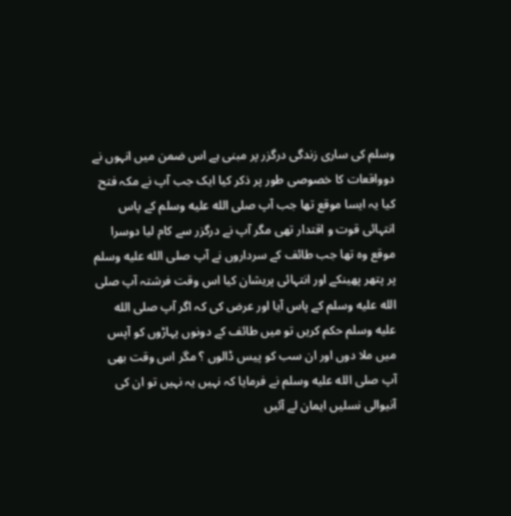وسلم کی ساری زندگی درگزر پر مبنی ہے اس ضمن میں انہوں نے دوواقعات کا خصوصی طور پر ذکر کیا ایک جب آپ نے مکہ فتح کیا یہ ایسا موقع تھا جب آپ صلى الله عليه وسلم کے پاس انتہائی قوت و اقتدار تھی مگر آپ نے درگزر سے کام لیا دوسرا موقع وہ تھا جب طائف کے سرداروں نے آپ صلى الله عليه وسلم پر پتھر پھینکے اور انتہائی پریشان کیا اس وقت فرشتہ آپ صلى الله عليه وسلم کے پاس آیا اور عرض کی کہ اگر آپ صلى الله عليه وسلم حکم کریں تو میں طائف کے دونوں پہاڑوں کو آپس میں ملا دوں اور ان سب کو پیس ڈالوں ؟ مگر اس وقت بھی آپ صلى الله عليه وسلم نے فرمایا کہ نہیں یہ نہیں تو ان کی آنیوالی نسلیں ایمان لے آئیں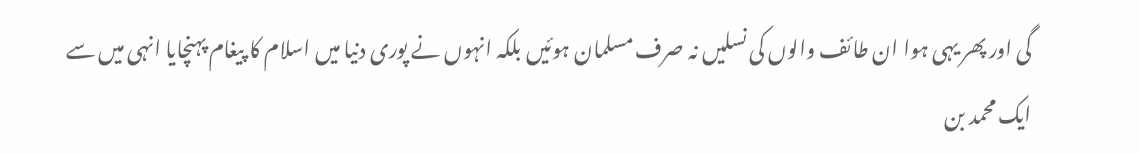گی اور پھر یہی ہوا ان طائف والوں کی نسلیں نہ صرف مسلمان ہوئیں بلکہ انہوں نے پوری دنیا میں اسلام کا پیغام پہنچایا انہی میں سے ایک محمد بن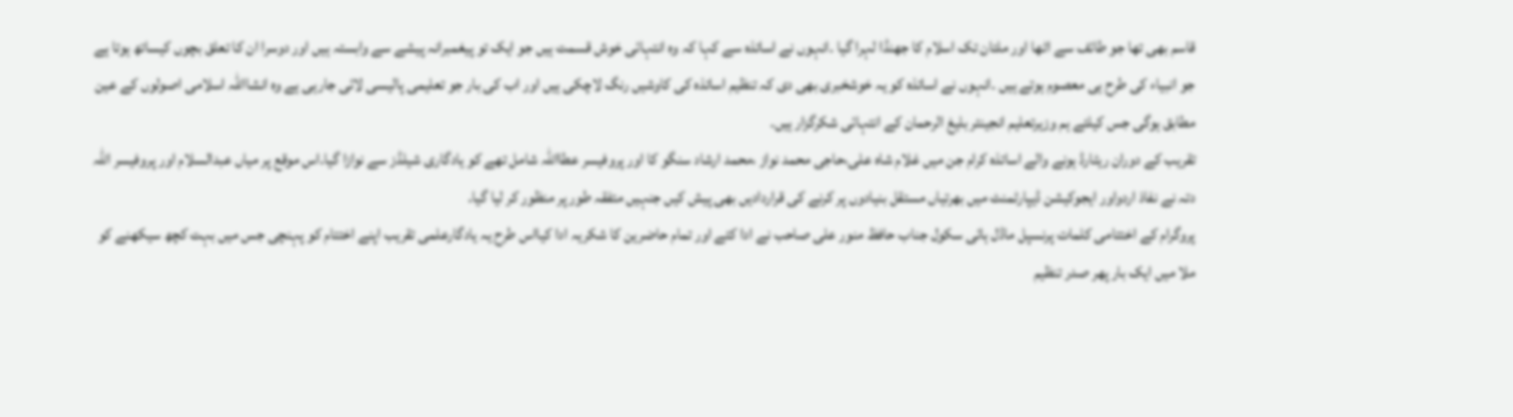قاسم بھی تھا جو طائف سے اٹھا اور ملتان تک اسلام کا جھنڈا لہرا گیا ۔انہوں نے اساتذہ سے کہا کہ وہ انتہائی خوش قسمت ہیں جو ایک تو پیغمبرانہ پیشے سے وابستہ ہیں اور دوسرا ان کا تعلق بچوں کیساتھ ہوتا ہے جو انبیاء کی طرح ہی معصوم ہوتے ہیں ۔انہوں نے اساتذہ کو یہ خوشخبری بھی دی کہ تنظیم اساتذہ کی کاوشیں رنگ لاچکی ہیں اور اب کی بار جو تعلیمی پالیسی لائی جارہی ہے وہ انشااللہ اسلامی اصولوں کے عین مطابق ہوگی جس کیلئے ہم وزیرتعلیم انجینئر بلیغ الرحمان کے انتہائی شکرگزار ہیں۔
تقریب کے دوران ریٹارڈ ہونے والے اساتذہ کرام جن میں غلام شاہ علی،حاجی محمد نواز ،محمد ارشاد سنگو کا اور پروفیسر عطااللہ شامل تھے کو یادگاری شیلڈز سے نوازا گیا.اس موقع پر میاں عبدالسلام اور پروفیسر اللہ دتہ نے نفاذ اردواور ایجوکیشن ڈیپارٹمنٹ میں بھرتیاں مستقل بنیادوں پر کرنے کی قراردادیں بھی پیش کیں جنہیں متفقہ طور پر منظور کر لیا گیا.
پروگرام کے اختتامی کلمات پرنسپل ماڈل ہائی سکول جناب حافظ منور علی صاحب نے ادا کئے اور تمام حاضرین کا شکریہ ادا کیااس طرح یہ یادگارعلمی تقریب اپنے اختتام کو پہنچی جس میں بہت کچھ سیکھنے کو ملا میں ایک بار پھر صدر تنظیم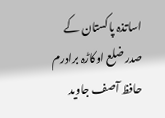اساتذہ پاکستان کے صدر ضلع اوکاڑہ برادرم حافظ آصف جاوید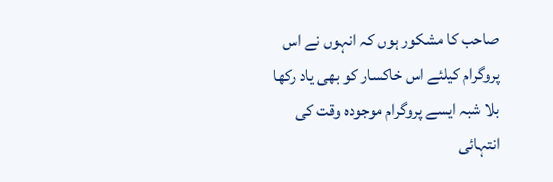صاحب کا مشکور ہوں کہ انہوں نے اس پروگرام کیلئے اس خاکسار کو بھی یاد رکھا بلا شبہ ایسے پروگرام موجودہ وقت کی انتہائی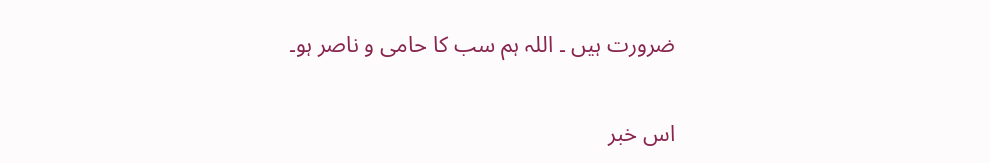ضرورت ہیں ۔ اللہ ہم سب کا حامی و ناصر ہو۔

اس خبر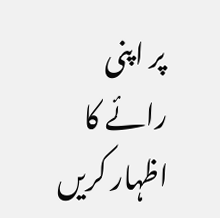پر اپنی رائے کا اظہار کریں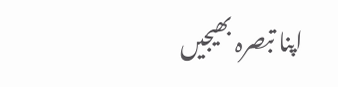اپنا تبصرہ بھیجیں